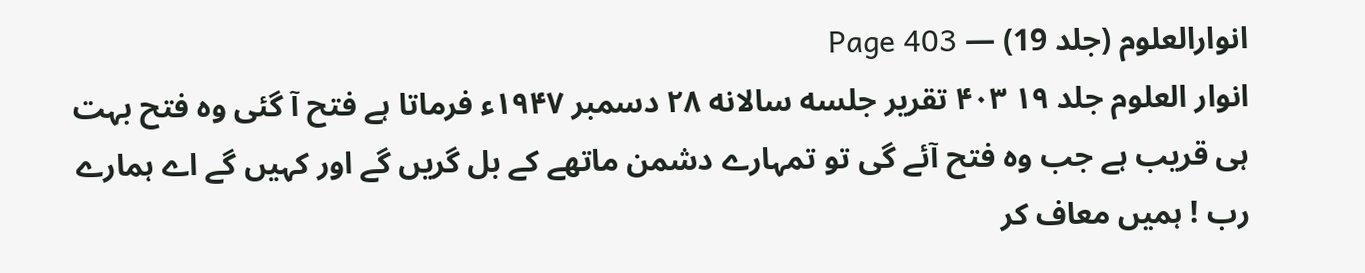انوارالعلوم (جلد 19) — Page 403
انوار العلوم جلد ۱۹ ۴۰۳ تقریر جلسه سالانه ۲۸ دسمبر ۱۹۴۷ء فرماتا ہے فتح آ گئی وہ فتح بہت ہی قریب ہے جب وہ فتح آئے گی تو تمہارے دشمن ماتھے کے بل گریں گے اور کہیں گے اے ہمارے رب ! ہمیں معاف کر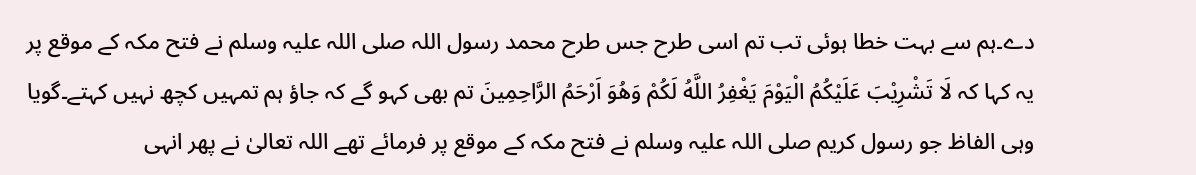دے۔ہم سے بہت خطا ہوئی تب تم اسی طرح جس طرح محمد رسول اللہ صلی اللہ علیہ وسلم نے فتح مکہ کے موقع پر یہ کہا کہ لَا تَشْرِيْبَ عَلَيْكُمُ الْيَوْمَ يَغْفِرُ اللَّهُ لَكُمْ وَهُوَ اَرْحَمُ الرَّاحِمِينَ تم بھی کہو گے کہ جاؤ ہم تمہیں کچھ نہیں کہتے۔گویا وہی الفاظ جو رسول کریم صلی اللہ علیہ وسلم نے فتح مکہ کے موقع پر فرمائے تھے اللہ تعالیٰ نے پھر انہی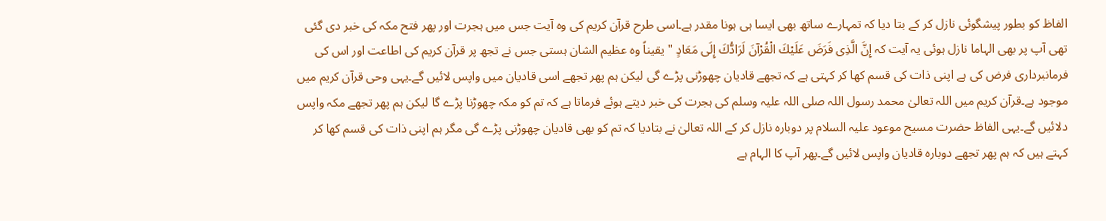الفاظ کو بطور پیشگوئی نازل کر کے بتا دیا کہ تمہارے ساتھ بھی ایسا ہی ہونا مقدر ہے۔اسی طرح قرآن کریم کی وہ آیت جس میں ہجرت اور پھر فتح مکہ کی خبر دی گئی تھی آپ پر بھی الہاما نازل ہوئی یہ آیت کہ إِنَّ الَّذِى فَرَضَ عَلَيْكَ الْقُرْآنَ لَرَادُّكَ إِلَى مَعَادٍ " یقیناً وہ عظیم الشان ہستی جس نے تجھ پر قرآن کریم کی اطاعت اور اس کی فرمانبرداری فرض کی ہے اپنی ذات کی قسم کھا کر کہتی ہے کہ تجھے قادیان چھوڑنی پڑے گی لیکن ہم پھر تجھے اسی قادیان میں واپس لائیں گے۔یہی وحی قرآن کریم میں موجود ہے۔قرآن کریم میں اللہ تعالیٰ محمد رسول اللہ صلی اللہ علیہ وسلم کی ہجرت کی خبر دیتے ہوئے فرماتا ہے کہ تم کو مکہ چھوڑنا پڑے گا لیکن ہم پھر تجھے مکہ واپس دلائیں گے۔یہی الفاظ حضرت مسیح موعود علیہ السلام پر دوبارہ نازل کر کے اللہ تعالیٰ نے بتادیا کہ تم کو بھی قادیان چھوڑنی پڑے گی مگر ہم اپنی ذات کی قسم کھا کر کہتے ہیں کہ ہم پھر تجھے دوبارہ قادیان واپس لائیں گے۔پھر آپ کا الہام ہے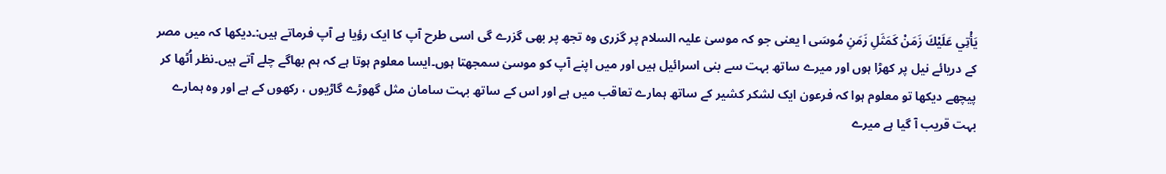يَأْتِي عَلَيْكَ زَمَنْ كَمَثَلِ زَمَنِ مُوسَى ا یعنی جو کہ موسیٰ علیہ السلام پر گزری وہ تجھ پر بھی گزرے گی اسی طرح آپ کا ایک رؤیا ہے آپ فرماتے ہیں:۔دیکھا کہ میں مصر کے دریائے نیل پر کھڑا ہوں اور میرے ساتھ بہت سے بنی اسرائیل ہیں اور میں اپنے آپ کو موسیٰ سمجھتا ہوں۔ایسا معلوم ہوتا ہے کہ ہم بھاگے چلے آتے ہیں۔نظر اُٹھا کر پیچھے دیکھا تو معلوم ہوا کہ فرعون ایک لشکر کشیر کے ساتھ ہمارے تعاقب میں ہے اور اس کے ساتھ بہت سامان مثل گھوڑے گاڑیوں ، رکھوں کے ہے اور وہ ہمارے بہت قریب آ گیا ہے میرے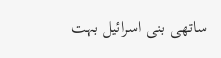ساتھی بنی اسرائیل بہت